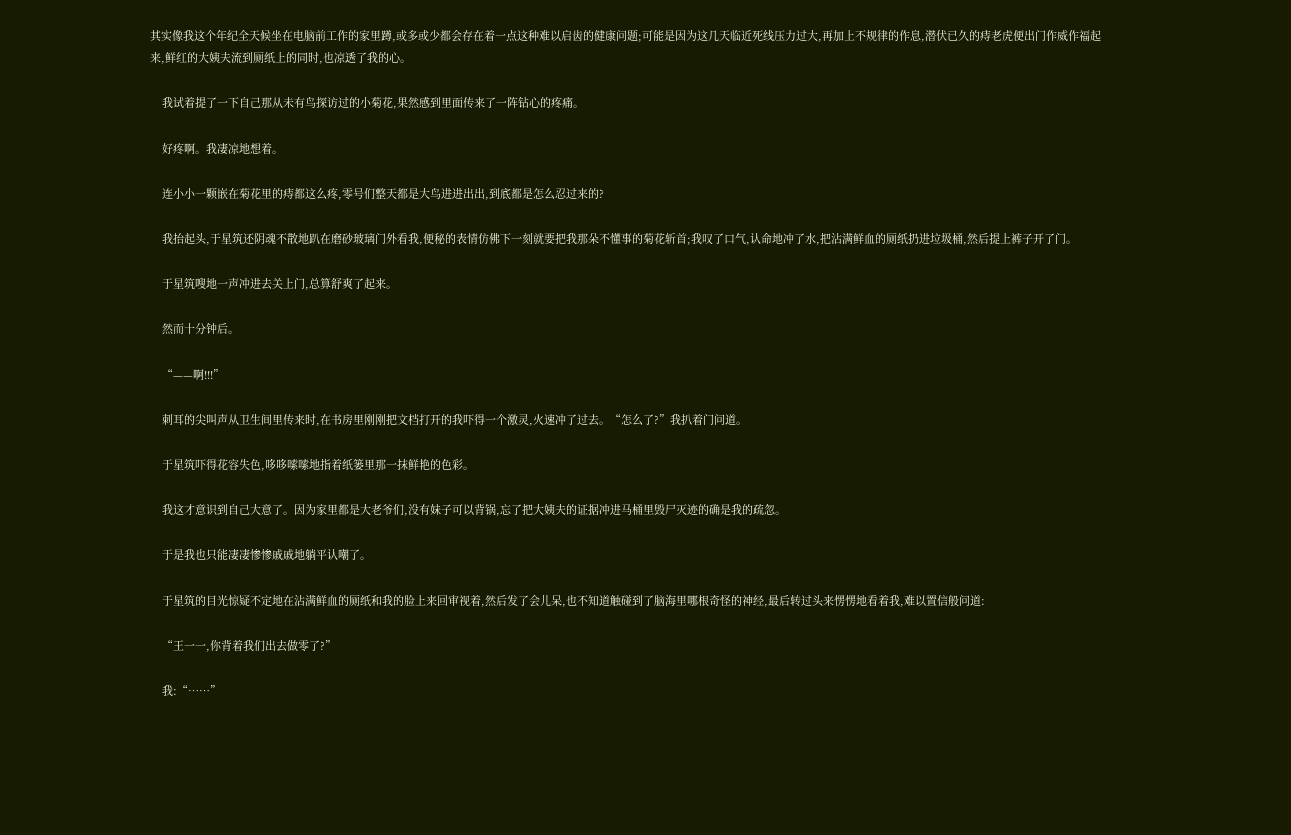其实像我这个年纪全天候坐在电脑前工作的家里蹲,或多或少都会存在着一点这种难以启齿的健康问题;可能是因为这几天临近死线压力过大,再加上不规律的作息,潜伏已久的痔老虎便出门作威作福起来,鲜红的大姨夫流到厕纸上的同时,也凉透了我的心。

    我试着提了一下自己那从未有鸟探访过的小菊花,果然感到里面传来了一阵钻心的疼痛。

    好疼啊。我凄凉地想着。

    连小小一颗嵌在菊花里的痔都这么疼,零号们整天都是大鸟进进出出,到底都是怎么忍过来的?

    我抬起头,于星筑还阴魂不散地趴在磨砂玻璃门外看我,便秘的表情仿佛下一刻就要把我那朵不懂事的菊花斩首;我叹了口气,认命地冲了水,把沾满鲜血的厕纸扔进垃圾桶,然后提上裤子开了门。

    于星筑嗖地一声冲进去关上门,总算舒爽了起来。

    然而十分钟后。

    “——啊!!!”

    刺耳的尖叫声从卫生间里传来时,在书房里刚刚把文档打开的我吓得一个激灵,火速冲了过去。“怎么了?”我扒着门问道。

    于星筑吓得花容失色,哆哆嗦嗦地指着纸篓里那一抹鲜艳的色彩。

    我这才意识到自己大意了。因为家里都是大老爷们,没有妹子可以背锅,忘了把大姨夫的证据冲进马桶里毁尸灭迹的确是我的疏忽。

    于是我也只能凄凄惨惨戚戚地躺平认嘲了。

    于星筑的目光惊疑不定地在沾满鲜血的厕纸和我的脸上来回审视着,然后发了会儿呆,也不知道触碰到了脑海里哪根奇怪的神经,最后转过头来愣愣地看着我,难以置信般问道:

    “王一一,你背着我们出去做零了?”

    我:“……”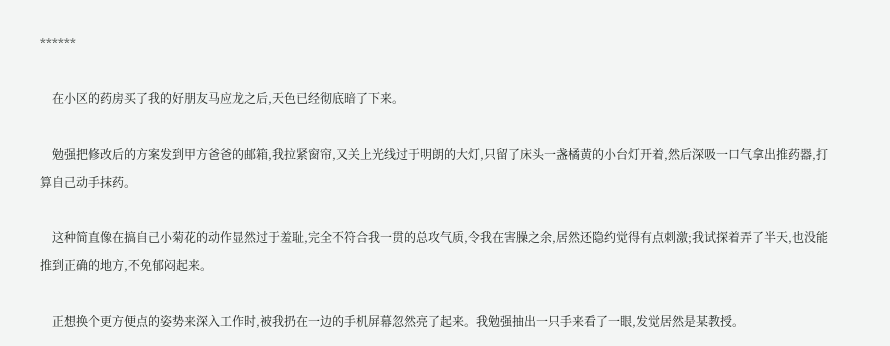******

    在小区的药房买了我的好朋友马应龙之后,天色已经彻底暗了下来。

    勉强把修改后的方案发到甲方爸爸的邮箱,我拉紧窗帘,又关上光线过于明朗的大灯,只留了床头一盏橘黄的小台灯开着,然后深吸一口气拿出推药器,打算自己动手抹药。

    这种简直像在搞自己小菊花的动作显然过于羞耻,完全不符合我一贯的总攻气质,令我在害臊之余,居然还隐约觉得有点刺激;我试探着弄了半天,也没能推到正确的地方,不免郁闷起来。

    正想换个更方便点的姿势来深入工作时,被我扔在一边的手机屏幕忽然亮了起来。我勉强抽出一只手来看了一眼,发觉居然是某教授。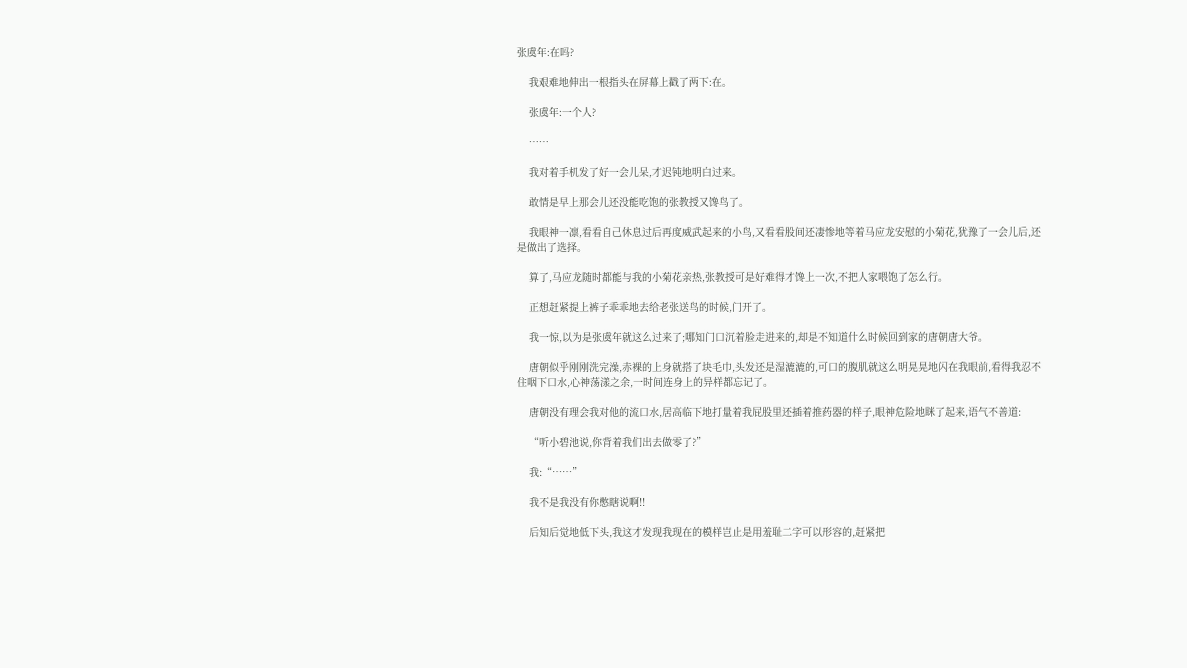张虞年:在吗?

    我艰难地伸出一根指头在屏幕上戳了两下:在。

    张虞年:一个人?

    ……

    我对着手机发了好一会儿呆,才迟钝地明白过来。

    敢情是早上那会儿还没能吃饱的张教授又馋鸟了。

    我眼神一凛,看看自己休息过后再度威武起来的小鸟,又看看股间还凄惨地等着马应龙安慰的小菊花,犹豫了一会儿后,还是做出了选择。

    算了,马应龙随时都能与我的小菊花亲热,张教授可是好难得才馋上一次,不把人家喂饱了怎么行。

    正想赶紧提上裤子乖乖地去给老张送鸟的时候,门开了。

    我一惊,以为是张虞年就这么过来了;哪知门口沉着脸走进来的,却是不知道什么时候回到家的唐朝唐大爷。

    唐朝似乎刚刚洗完澡,赤裸的上身就搭了块毛巾,头发还是湿漉漉的,可口的腹肌就这么明晃晃地闪在我眼前,看得我忍不住咽下口水,心神荡漾之余,一时间连身上的异样都忘记了。

    唐朝没有理会我对他的流口水,居高临下地打量着我屁股里还插着推药器的样子,眼神危险地眯了起来,语气不善道:

    “听小碧池说,你背着我们出去做零了?”

    我:“……”

    我不是我没有你憋瞎说啊!!

    后知后觉地低下头,我这才发现我现在的模样岂止是用羞耻二字可以形容的,赶紧把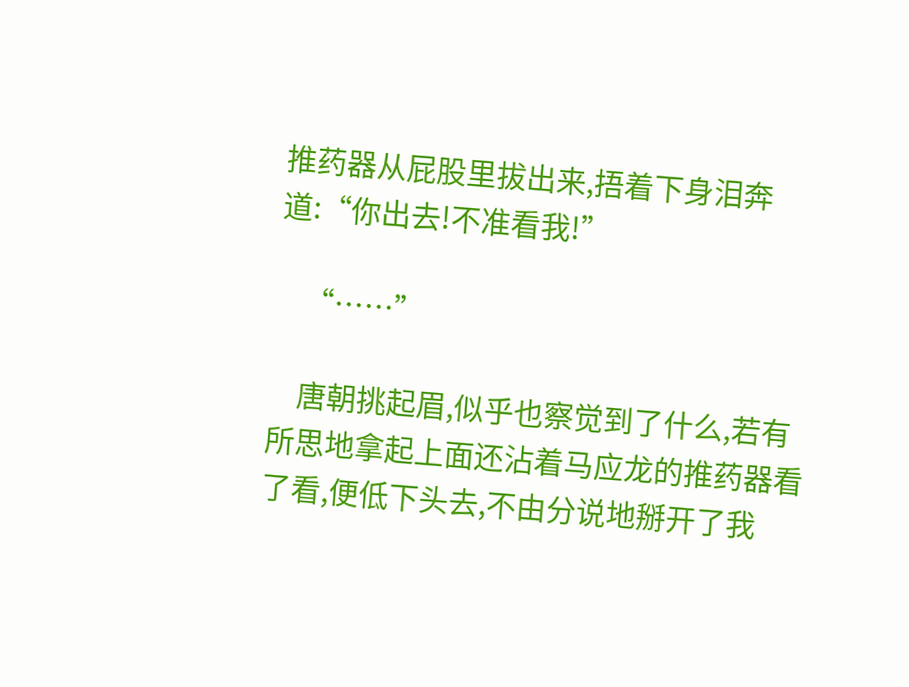推药器从屁股里拔出来,捂着下身泪奔道:“你出去!不准看我!”

    “……”

    唐朝挑起眉,似乎也察觉到了什么,若有所思地拿起上面还沾着马应龙的推药器看了看,便低下头去,不由分说地掰开了我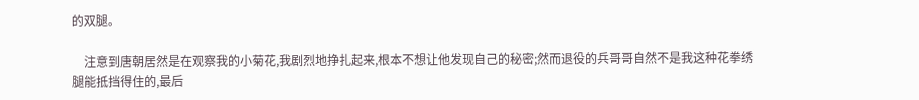的双腿。

    注意到唐朝居然是在观察我的小菊花,我剧烈地挣扎起来,根本不想让他发现自己的秘密;然而退役的兵哥哥自然不是我这种花拳绣腿能抵挡得住的,最后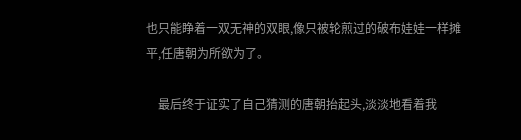也只能睁着一双无神的双眼,像只被轮煎过的破布娃娃一样摊平,任唐朝为所欲为了。

    最后终于证实了自己猜测的唐朝抬起头,淡淡地看着我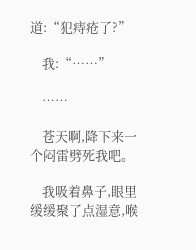道:“犯痔疮了?”

    我:“……”

    ……

    苍天啊,降下来一个闷雷劈死我吧。

    我吸着鼻子,眼里缓缓聚了点湿意,喉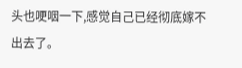头也哽咽一下,感觉自己已经彻底嫁不出去了。